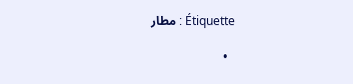Étiquette : مطار

  •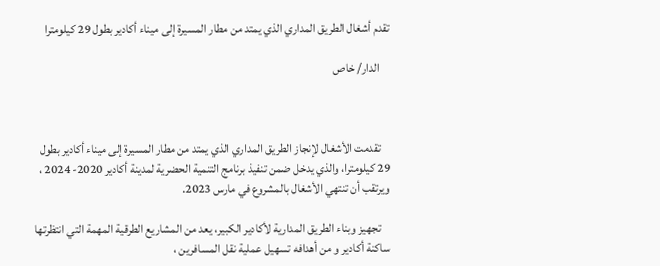تقدم أشغال الطريق المداري الذي يمتد من مطار المسيرة إلى ميناء أكادير بطول 29 كيلومترا

    الدار/ خاص



    تقدمت الأشغال لإنجاز الطريق المداري الذي يمتد من مطار المسيرة إلى ميناء أكادير بطول 29 كيلومترا، والذي يدخل ضمن تنفيذ برنامج التنمية الحضرية لمدينة أكادير 2020- 2024 ، ويرتقب أن تنتهي الأشغال بالمشروع في مارس 2023.

    تجهيز وبناء الطريق المدارية لأكادير الكبير، يعد من المشاريع الطرقية المهمة التي انتظرتها ساكنة أكادير و من أهدافه تسهيل عملية نقل المسافرين ،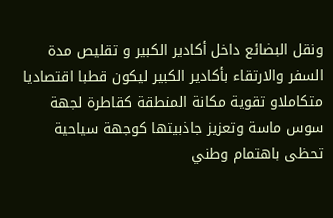ونقل البضائع داخل أكادير الكبير و تقليص مدة السفر والارتقاء بأكادير الكبير ليكون قطبا اقتصاديا متكاملاو تقوية مكانة المنطقة كقاطرة لجهة سوس ماسة وتعزيز جاذبيتها كوجهة سياحية  تحظى باهتمام وطني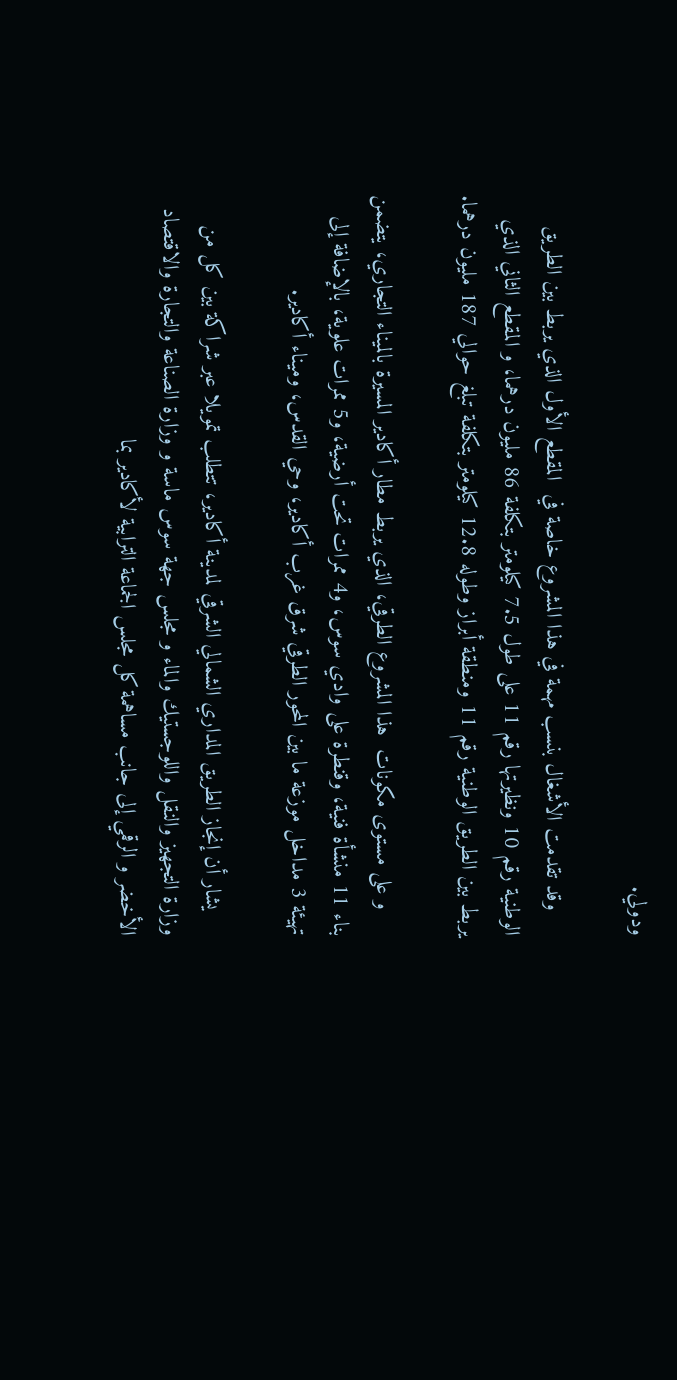ودولي.

    وقد تقدمت الأشغال بنسب مهمة في هذا المشروع خاصة في  المقطع الأول الذي يربط بين الطريق الوطنية رقم 10 ونظيرتها رقم 11 على طول 7.5 كيلومتر بتكلفة 86 مليون درهما، و المقطع الثاني الذي يربط بين الطريق الوطنية رقم 11 ومنطقة أبراز وطوله 12.8 كيلومتر بتكلفة تبلغ حوالي 187 مليون درهما.

    و على مستوى مكونات  هذا المشروع الطرقي، الذي يربط مطار أكادير المسيرة بالميناء التجاري، يتضمن  بناء 11 منشأة فنية، وقنطرة على وادي سوس، و4 ممرات تحت أرضية، و5 ممرات علوية، بالإضافة إلى تهيئة 3 مداخل موزعة ما بين المحور الطرقي شرق غرب أكادير، وحي القدس، وميناء أكادير.

    يشار أن إنجاز الطريق المداري الشمالي الشرقي لمدينة أكادير، تتطلب تمويلا عبر شراكة بين كل من وزارة التجهيز والنقل واللوجستيك والماء و مجلس جهة سوس ماسة و وزارة الصناعة والتجارة والاقتصاد الأخضر و الرقمي إلى جانب مساهمة كل مجلس الجماعة الترابية لأكادير بما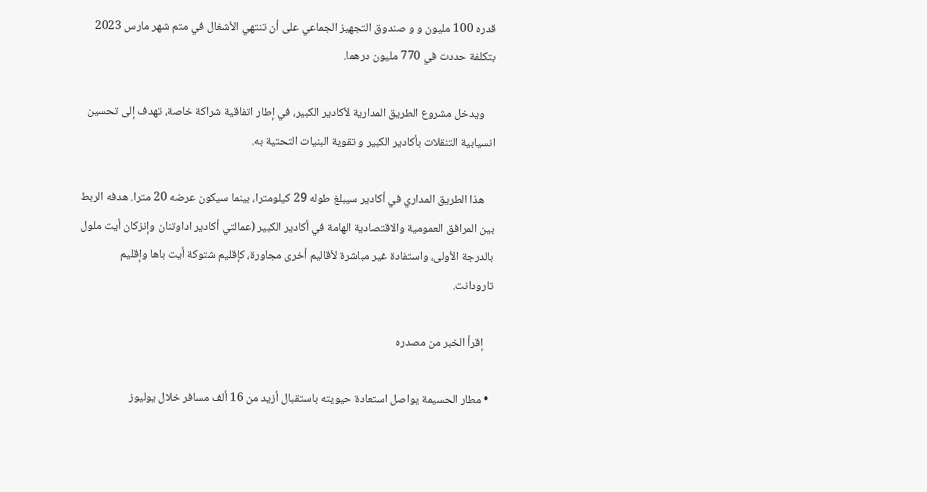قدره 100 مليون و و صندوق التجهيز الجماعي على أن تنتهي الأشغال في متم شهر مارس 2023 بتكلفة حددت في 770 مليون درهما.

    ويدخل مشروع الطريق المدارية لأكادير الكبير، في إطار اتفاقية شراكة خاصة، تهدف إلى تحسين انسيابية التنقلات بأكادير الكبير و تقوية البنيات التحتية به.

    هذا الطريق المداري في أكادير سيبلغ طوله 29 كيلومترا، بينما سيكون عرضه 20 مترا. هدفه الربط بين المرافق العمومية والاقتصادية الهامة في أكادير الكبير (عمالتي أكادير اداوتنان وإنزكان أيت ملول بالدرجة الأولى، واستفادة غير مباشرة لأقاليم أخرى مجاورة، كإقليم شتوكة أيت باها وإقليم تارودانت.

    إقرأ الخبر من مصدره

  • مطار الحسيمة يواصل استعادة حيويته باستقبال أزيد من 16 ألف مسافر خلال يوليوز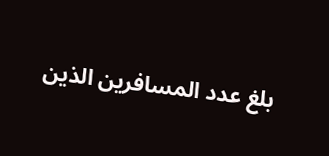بلغ عدد المسافرين الذين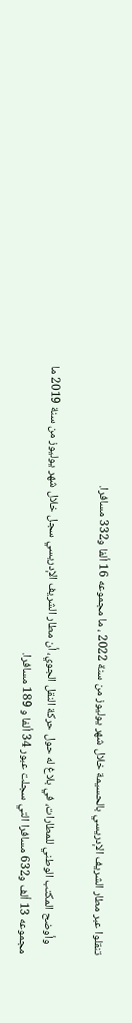تنقلوا عبر مطار الشريف الإدريسي بالحسيمة خلال شهر يوليوز من سنة 2022 ، ما مجموعه 16 ألفا و332 مسافرا.

    وأوضح المكتب الوطني للمطارات، في بلاغ له حول حركة النقل الجوي، أن مطار الشريف الإدريسي سجل خلال شهر يوليوز من سنة 2019 ما مجموعه 13 ألف و632 مسافرا التي سجلت عبور 34 ألفا و 189 مسافرا.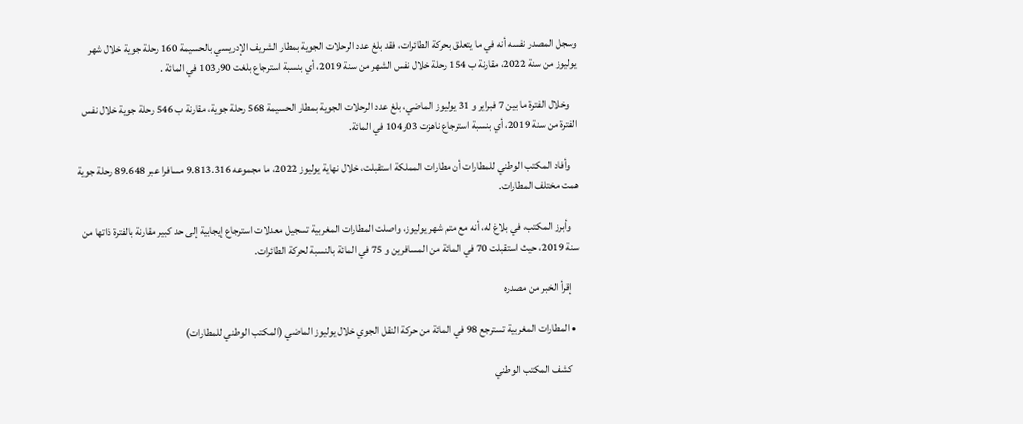وسجل المصدر نفسه أنه في ما يتعلق بحركة الطائرات، فقد بلغ عدد الرحلات الجوية بمطار الشريف الإدريسي بالحسيمة 160 رحلة جوية خلال شهر يوليوز من سنة 2022، مقارنة ب 154 رحلة خلال نفس الشهر من سنة 2019، أي بنسبة استرجاع بلغت 90ر103 في المائة .

    وخلال الفترة ما بين 7 فبراير و 31 يوليوز الماضي، بلغ عدد الرحلات الجوية بمطار الحسيمة 568 رحلة جوية، مقارنة ب 546 رحلة جوية خلال نفس الفترة من سنة 2019، أي بنسبة استرجاع ناهزت 03ر104 في المائة.

    وأفاد المكتب الوطني للمطارات أن مطارات المملكة استقبلت، خلال نهاية يوليوز 2022، ما مجموعه 9.813.316 مسافرا عبر 89.648 رحلة جوية همت مختلف المطارات.

    وأبرز المكتب، في بلاغ له، أنه مع متم شهر يوليوز، واصلت المطارات المغربية تسجيل معدلات استرجاع إيجابية إلى حد كبير مقارنة بالفترة ذاتها من سنة 2019، حيث استقبلت 70 في المائة من المسافرين و 75 في المائة بالنسبة لحركة الطائرات.

    إقرأ الخبر من مصدره

  • المطارات المغربية تسترجع 98 في المائة من حركة النقل الجوي خلال يوليوز الماضي (المكتب الوطني للمطارات)

    كشف المكتب الوطني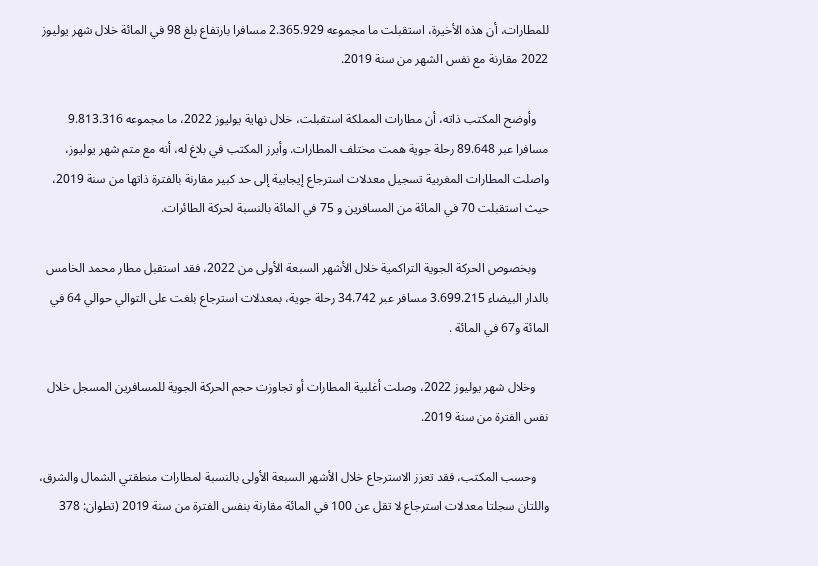للمطارات، أن هذه الأخيرة، استقبلت ما مجموعه 2.365.929 مسافرا بارتفاع بلغ 98 في المائة خلال شهر يوليوز 2022 مقارنة مع نفس الشهر من سنة 2019.

    وأوضح المكتب ذاته، أن مطارات المملكة استقبلت، خلال نهاية يوليوز 2022، ما مجموعه 9.813.316 مسافرا عبر 89.648 رحلة جوية همت مختلف المطارات. وأبرز المكتب في بلاغ له، أنه مع متم شهر يوليوز، واصلت المطارات المغربية تسجيل معدلات استرجاع إيجابية إلى حد كبير مقارنة بالفترة ذاتها من سنة 2019، حيث استقبلت 70 في المائة من المسافرين و 75 في المائة بالنسبة لحركة الطائرات.

    وبخصوص الحركة الجوية التراكمية خلال الأشهر السبعة الأولى من 2022، فقد استقبل مطار محمد الخامس بالدار البيضاء 3.699.215 مسافر عبر 34.742 رحلة جوية، بمعدلات استرجاع بلغت على التوالي حوالي 64 في المائة و67 في المائة .

    وخلال شهر يوليوز 2022، وصلت أغلبية المطارات أو تجاوزت حجم الحركة الجوية للمسافرين المسجل خلال نفس الفترة من سنة 2019.

    وحسب المكتب، فقد تعزز الاسترجاع خلال الأشهر السبعة الأولى بالنسبة لمطارات منطقتي الشمال والشرق، واللتان سجلتا معدلات استرجاع لا تقل عن 100 في المائة مقارنة بنفس الفترة من سنة 2019 (تطوان: 378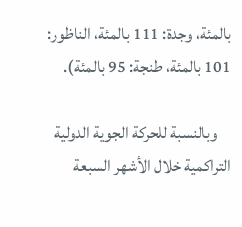بالمئة، وجدة: 111 بالمئة، الناظور: 101 بالمئة، طنجة: 95 بالمئة).

    وبالنسبة للحركة الجوية الدولية التراكمية خلال الأشهر السبعة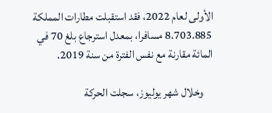الأولى لعام 2022، فقد استقبلت مطارات المملكة 8.703.885 مسافرا، بمعدل استرجاع بلغ 70 في المائة مقارنة مع نفس الفترة من سنة 2019.

    وخلال شهر يوليوز، سجلت الحركة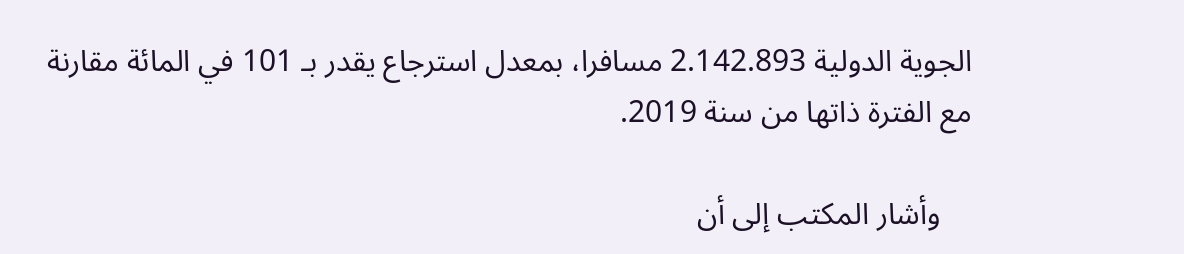الجوية الدولية 2.142.893 مسافرا، بمعدل استرجاع يقدر بـ 101 في المائة مقارنة مع الفترة ذاتها من سنة 2019.

    وأشار المكتب إلى أن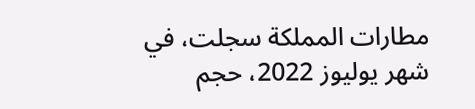مطارات المملكة سجلت، في شهر يوليوز 2022، حجم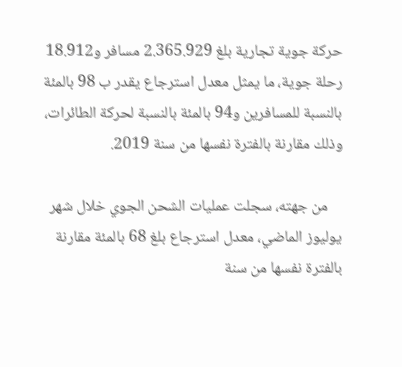حركة جوية تجارية بلغ 2.365.929 مسافر و18.912 رحلة جوية، ما يمثل معدل استرجاع يقدر ب 98 بالمئة بالنسبة للمسافرين و94 بالمئة بالنسبة لحركة الطائرات، وذلك مقارنة بالفترة نفسها من سنة 2019.

    من جهته، سجلت عمليات الشحن الجوي خلال شهر يوليوز الماضي، معدل استرجاع بلغ 68 بالمئة مقارنة بالفترة نفسها من سنة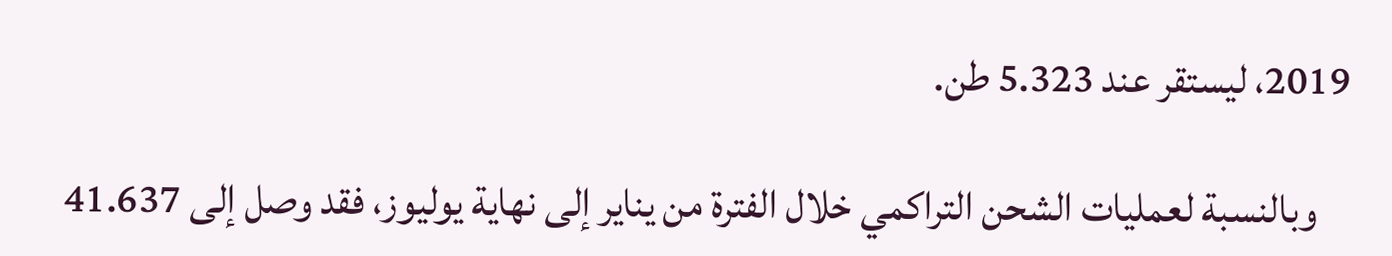2019، ليستقر عند 5.323 طن.

    وبالنسبة لعمليات الشحن التراكمي خلال الفترة من يناير إلى نهاية يوليوز، فقد وصل إلى 41.637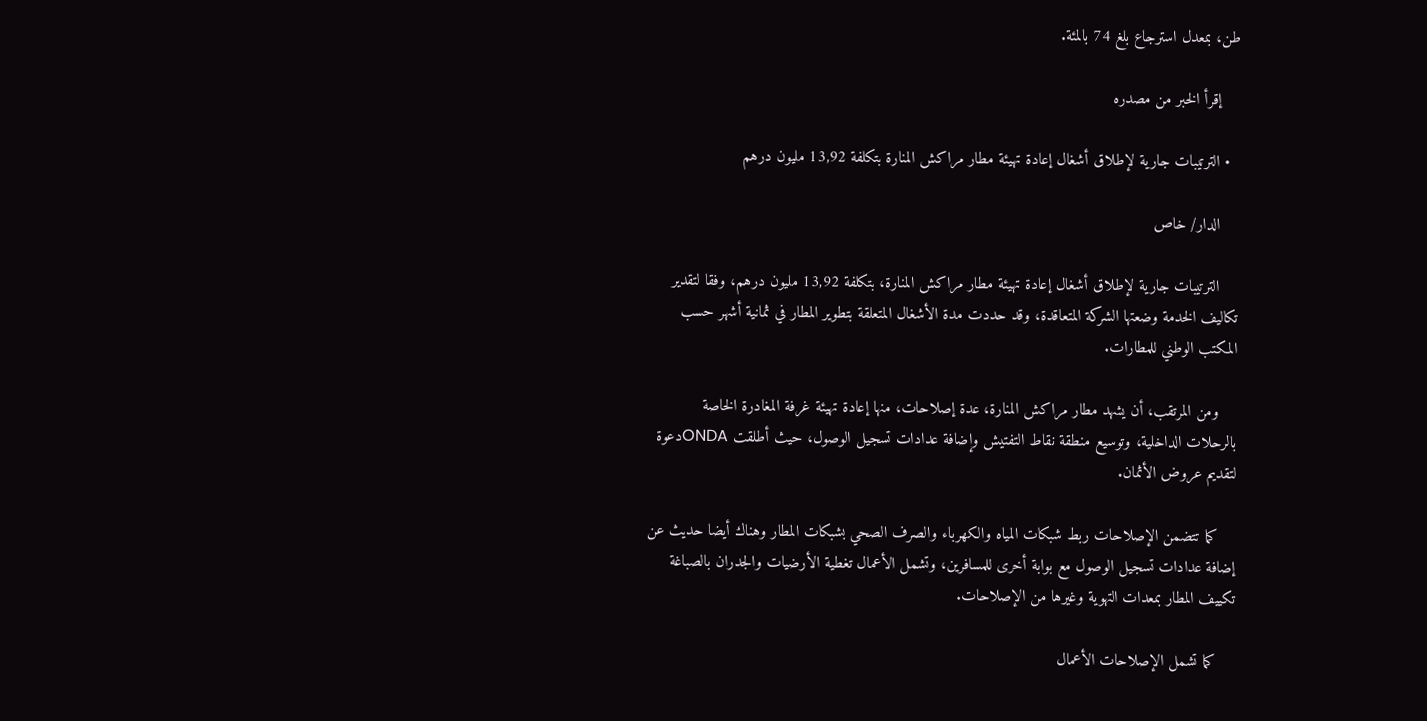طن، بمعدل استرجاع بلغ 74 بالمئة.

    إقرأ الخبر من مصدره

  • الترتيبات جارية لإطلاق أشغال إعادة تهيئة مطار مراكش المنارة بتكلفة 13,92 مليون درهم

    الدار/ خاص

    الترتيبات جارية لإطلاق أشغال إعادة تهيئة مطار مراكش المنارة، بتكلفة 13,92 مليون درهم، وفقا لتقدير تكاليف الخدمة وضعتها الشركة المتعاقدة، وقد حددت مدة الأشغال المتعلقة بتطوير المطار في ثمانية أشهر حسب المكتب الوطني للمطارات.

    ومن المرتقب، أن يشهد مطار مراكش المنارة، عدة إصلاحات، منها إعادة تهيئة غرفة المغادرة الخاصة بالرحلات الداخلية، وتوسيع منطقة نقاط التفتيش وإضافة عدادات تسجيل الوصول، حيث أطلقت ONDAدعوة لتقديم عروض الأثمان.

    كما تتضمن الإصلاحات ربط شبكات المياه والكهرباء والصرف الصحي بشبكات المطار وهناك أيضا حديث عن إضافة عدادات تسجيل الوصول مع بوابة أخرى للمسافرين، وتشمل الأعمال تغطية الأرضيات والجدران بالصباغة تكييف المطار بمعدات التهوية وغيرها من الإصلاحات.

    كما تشمل الإصلاحات الأعمال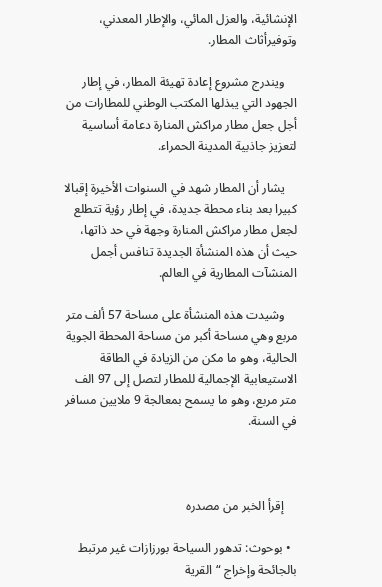الإنشائية، والعزل المائي، والإطار المعدني، وتوفيرأثاث المطار.

    ويندرج مشروع إعادة تهيئة المطار، في إطار الجهود التي يبذلها المكتب الوطني للمطارات من أجل جعل مطار مراكش المنارة دعامة أساسية لتعزيز جاذبية المدينة الحمراء.

    يشار أن المطار شهد في السنوات الأخيرة إقبالا كبيرا بعد بناء محطة جديدة، في إطار رؤية تتطلع لجعل مطار مراكش المنارة وجهة في حد ذاتها، حيث أن هذه المنشأة الجديدة تنافس أجمل المنشآت المطارية في العالم.

    وشيدت هذه المنشأة على مساحة 57 ألف متر مربع وهي مساحة أكبر من مساحة المحطة الجوية الحالية، وهو ما مكن من الزيادة في الطاقة الاستيعابية الإجمالية للمطار لتصل إلى 97 الف متر مربع، وهو ما يسمح بمعالجة 9 ملايين مسافر في السنة.



    إقرأ الخبر من مصدره

  • بوحوث: تدهور السياحة بورزازات غير مرتبط بالجائحة وإخراج “القرية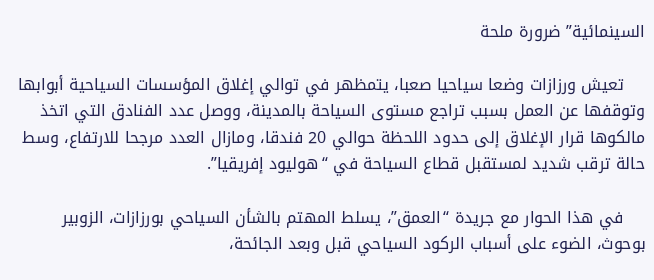السينمائية” ضرورة ملحة

    تعيش ورزازات وضعا سياحيا صعبا، يتمظهر في توالي إغلاق المؤسسات السياحية أبوابها وتوقفها عن العمل بسبب تراجع مستوى السياحة بالمدينة، ووصل عدد الفنادق التي اتخذ مالكوها قرار الإغلاق إلى حدود اللحظة حوالي 20 فندقا، ومازال العدد مرجحا للارتفاع، وسط حالة ترقب شديد لمستقبل قطاع السياحة في “هوليود إفريقيا”.

    في هذا الحوار مع جريدة “العمق”، يسلط المهتم بالشأن السياحي بورزازات، الزوبير بوحوث، الضوء على أسباب الركود السياحي قبل وبعد الجائحة،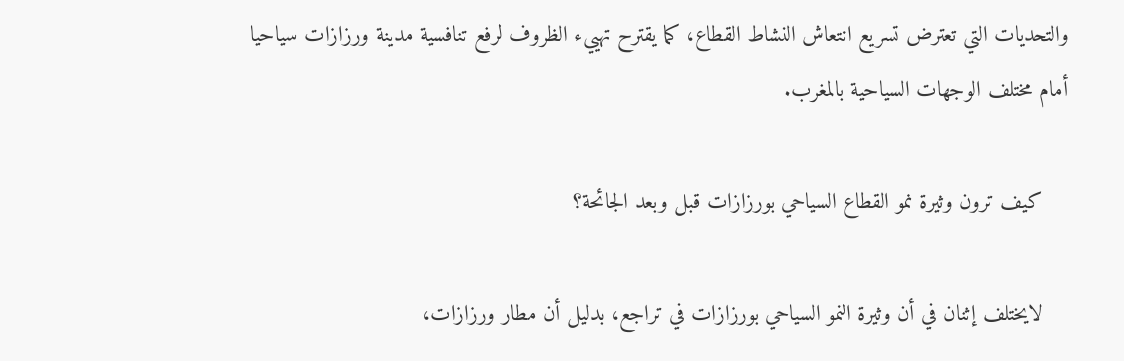والتحديات التي تعترض تسريع انتعاش النشاط القطاع، كما يقترح تهييء الظروف لرفع تنافسية مدينة ورزازات سياحيا أمام مختلف الوجهات السياحية بالمغرب.

    كيف ترون وثيرة نمو القطاع السياحي بورزازات قبل وبعد الجائحة؟

    لايختلف إثنان في أن وثيرة النمو السياحي بورزازات في تراجع، بدليل أن مطار ورزازات،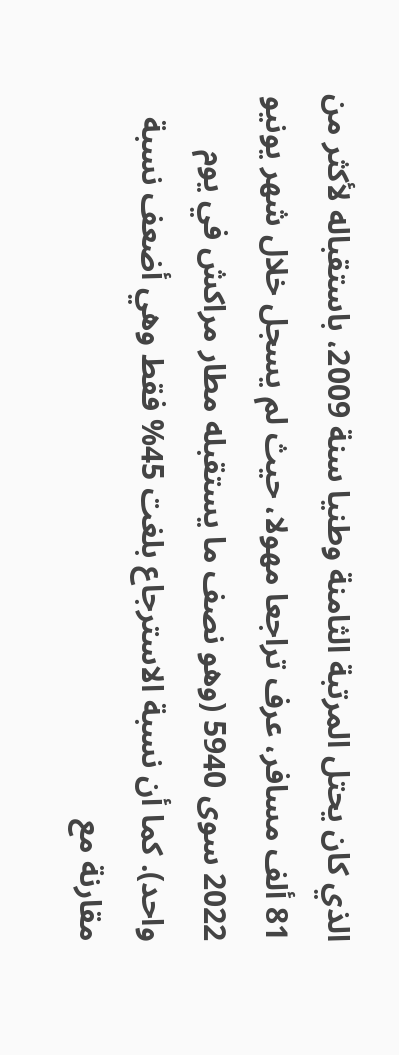الذي كان يحتل المرتبة الثامنة وطنيا سنة 2009، باستقباله لأكثر من 81 ألف مسافر، عرف تراجعا مهولا، حيث لم يسجل خلال شهر يونيو 2022 سوى 5940 (وهو نصف ما يستقبله مطار مراكش في يوم واحد). كما أن نسبة الاسترجاع بلغت 45% فقط وهي أضعف نسبة مقارنة مع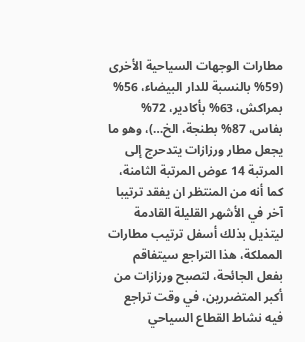مطارات الوجهات السياحية الأخرى (59% بالنسبة للدار البيضاء، 56% بمراكش، 63% بأكادير، 72% بفاس، 87% بطنجة، الخ…)، وهو ما يجعل مطار ورزازات يتدحرج إلى المرتبة 14 عوض المرتبة الثامنة، كما أنه من المنتظر ان يفقد ترتيبا آخر في الأشهر القليلة القادمة ليتذيل بذلك أسفل ترتيب مطارات المملكة، هذا التراجع سيتفاقم بفعل الجائحة، لتصبح ورزازات من أكبر المتضررين، في وقت تراجع فيه نشاط القطاع السياحي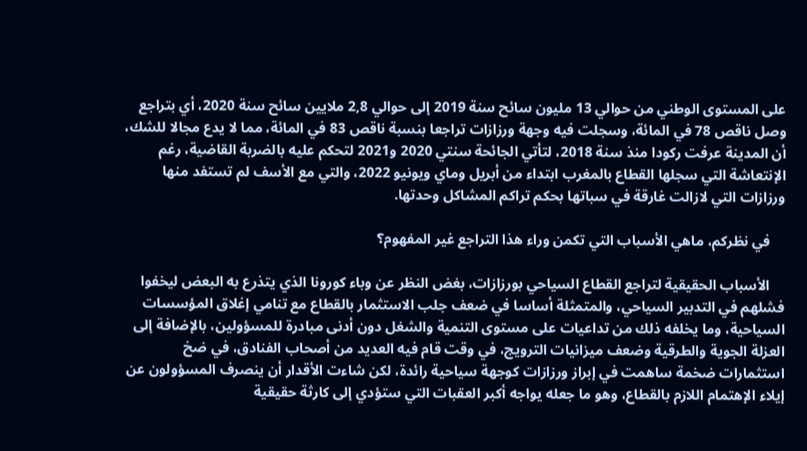على المستوى الوطني من حوالي 13 مليون سائح سنة 2019 إلى حوالي 2,8 ملايين سائح سنة 2020، أي بتراجع وصل ناقص 78 في المائة، وسجلت فيه وجهة ورزازات تراجعا بنسبة ناقص 83 في المائة، مما لا يدع مجالا للشك، أن المدينة عرفت ركودا منذ سنة 2018، لتأتي الجائحة سنتي 2020 و2021 لتحكم عليه بالضربة القاضية، رغم الإنتعاشة التي سجلها القطاع بالمغرب ابتداء من أبريل وماي ويونيو 2022، والتي مع الأسف لم تستفد منها ورزازات التي لازالت غارقة في سباتها بحكم تراكم المشاكل وحدتها.

    في نظركم، ماهي الأسباب التي تكمن وراء هذا التراجع غير المفهوم؟

    الأسباب الحقيقية لتراجع القطاع السياحي بورزازات، بغض النظر عن وباء كورونا الذي يتذرع به البعض ليخفوا فشلهم في التدبير السياحي، والمتمثلة أساسا في ضعف جلب الاستثمار بالقطاع مع تنامي إغلاق المؤسسات السياحية، وما يخلفه ذلك من تداعيات على مستوى التنمية والشغل دون أدنى مبادرة للمسؤولين، بالإضافة إلى العزلة الجوية والطرقية وضعف ميزانيات الترويج، في وقت قام فيه العديد من أصحاب الفنادق، في ضخ استثمارات ضخمة ساهمت في إبراز ورزازات كوجهة سياحية رائدة، لكن شاءت الأقدار أن ينصرف المسؤولون عن إيلاء الإهتمام اللازم بالقطاع، وهو ما جعله يواجه أكبر العقبات التي ستؤدي إلى كارثة حقيقية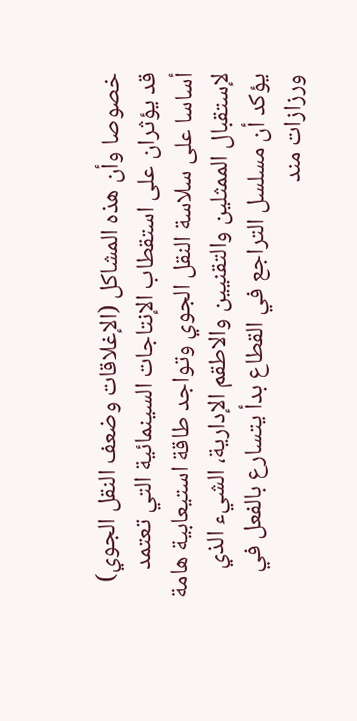خصوصا وأن هذه المشاكل (الإغلاقات وضعف النقل الجوي) قد يؤثران على استقطاب الإنتاجات السينمائية التي تعتمد أساسا على سلاسة النقل الجوي وتواجد طاقة استيعابية هامة لإستقبال الممثلين والتقنيين والاطقم الإدارية، الشيء الذي يؤكد أن مسلسل التراجع في القطاع بدأ يتسارع بالفعل في ورزازات مند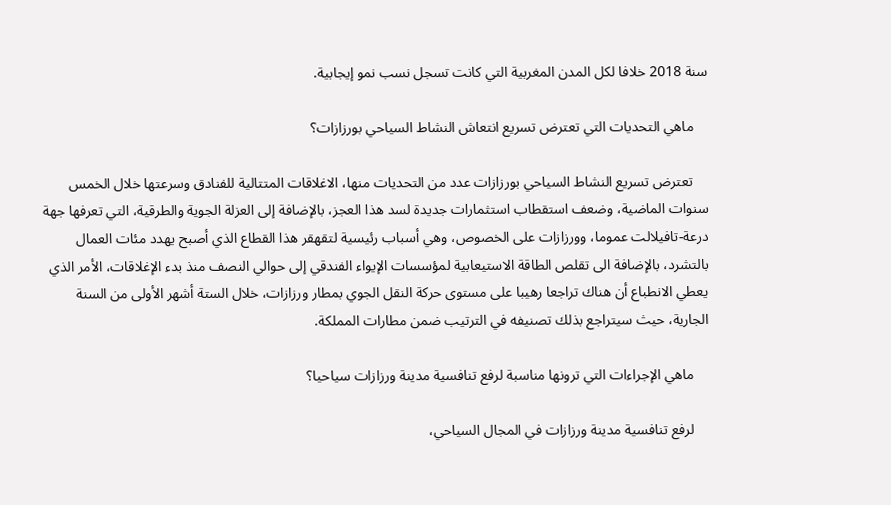سنة 2018 خلافا لكل المدن المغربية التي كانت تسجل نسب نمو إيجابية.

    ماهي التحديات التي تعترض تسريع انتعاش النشاط السياحي بورزازات؟

    تعترض تسريع النشاط السياحي بورزازات عدد من التحديات منها، الاغلاقات المتتالية للفنادق وسرعتها خلال الخمس سنوات الماضية، وضعف استقطاب استثمارات جديدة لسد هذا العجز، بالإضافة إلى العزلة الجوية والطرقية، التي تعرفها جهة درعة-تافيلالت عموما، وورزازات على الخصوص، وهي أسباب رئيسية لتقهقر هذا القطاع الذي أصبح يهدد مئات العمال بالتشرد، بالإضافة الى تقلص الطاقة الاستيعابية لمؤسسات الإيواء الفندقي إلى حوالي النصف منذ بدء الإغلاقات، الأمر الذي يعطي الانطباع أن هناك تراجعا رهيبا على مستوى حركة النقل الجوي بمطار ورزازات، خلال الستة أشهر الأولى من السنة الجارية، حيث سيتراجع بذلك تصنيفه في الترتيب ضمن مطارات المملكة.

    ماهي الإجراءات التي ترونها مناسبة لرفع تنافسية مدينة ورزازات سياحيا؟

    لرفع تنافسية مدينة ورزازات في المجال السياحي،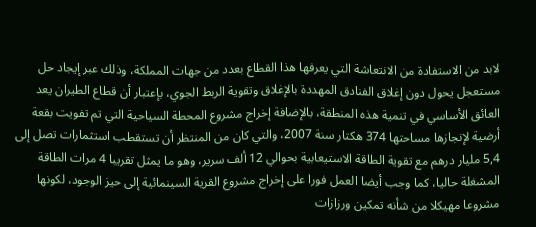لابد من الاستفادة من الانتعاشة التي يعرفها هذا القطاع بعدد من جهات المملكة، وذلك عبر إيجاد حل مستعجل يحول دون إغلاق الفنادق المهددة بالإغلاق وتقوية الربط الجوي، بإعتبار أن قطاع الطيران يعد العائق الأساسي في تنمية هذه المنطقة، بالإضافة إخراج مشروع المحطة السياحية التي تم تفويت بقعة أرضية لإنجازها مساحتها 374 هكتار سنة 2007، والتي كان من المنتظر أن تستقطب استثمارات تصل إلى 5,4 مليار درهم مع تقوية الطاقة الاستيعابية بحوالي 12 ألف سرير، وهو ما يمثل تقريبا 4 مرات الطاقة المشغلة حاليا، كما وجب أيضا العمل فورا على إخراج مشروع القرية السينمائية إلى حيز الوجود، لكونها مشروعا مهيكلا من شأنه تمكين ورزازات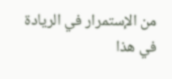من الإستمرار في الريادة في هذا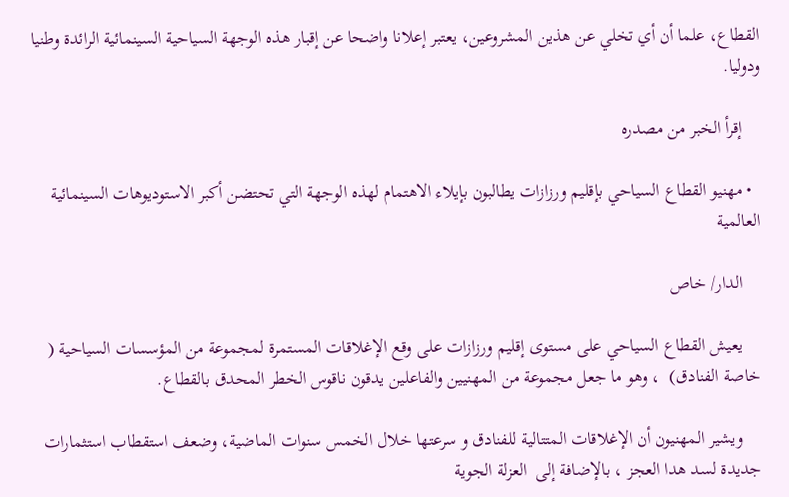القطاع، علما أن أي تخلي عن هذين المشروعين، يعتبر إعلانا واضحا عن إقبار هذه الوجهة السياحية السينمائية الرائدة وطنيا ودوليا.

    إقرأ الخبر من مصدره

  • مهنيو القطاع السياحي بإقليم ورزازات يطالبون بإيلاء الاهتمام لهذه الوجهة التي تحتضن أكبر الاستوديوهات السينمائية العالمية

    الدار/ خاص

    يعيش القطاع السياحي على مستوى إقليم ورزازات على وقع الإغلاقات المستمرة لمجموعة من المؤسسات السياحية ( خاصة الفنادق)  ، وهو ما جعل مجموعة من المهنيين والفاعلين يدقون ناقوس الخطر المحدق بالقطاع.

    ويشير المهنيون أن الإغلاقات المتتالية للفنادق و سرعتها خلال الخمس سنوات الماضية، وضعف استقطاب استثمارات جديدة لسد هدا العجز ، بالإضافة إلى  العزلة الجوية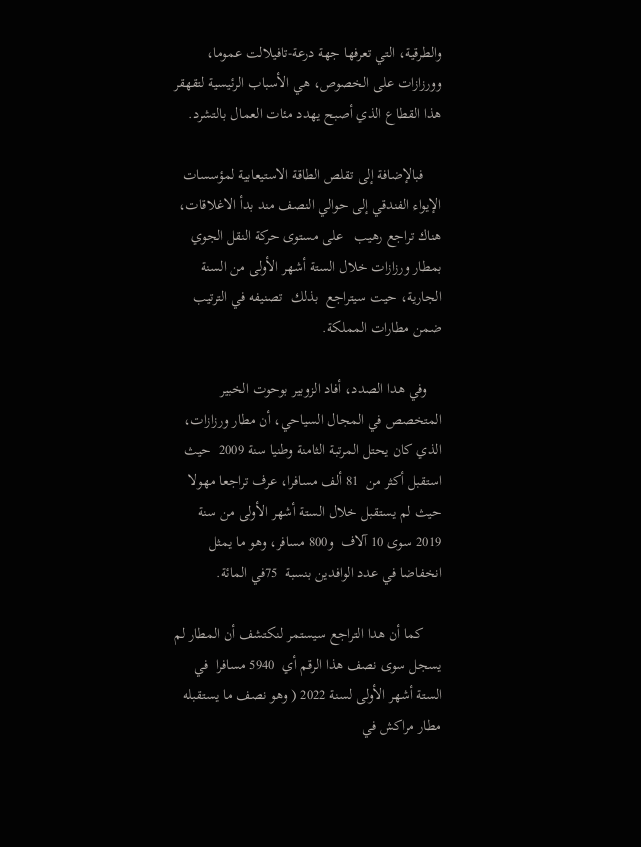والطرقية، التي تعرفها جهة درعة-تافيلالت عموما، وورزازات على الخصوص، هي الأسباب الرئيسية لتقهقر هذا القطاع الذي أصبح يهدد مئات العمال بالتشرد.

     فبالإضافة إلى تقلص الطاقة الاستيعابية لمؤسسات الإيواء الفندقي إلى حوالي النصف مند بدأ الاغلاقات، هناك تراجع رهيب   على مستوى حركة النقل الجوي بمطار ورزازات خلال الستة أشهر الأولى من السنة الجارية، حيت سيتراجع  بذلك  تصنيفه في الترتيب ضمن مطارات المملكة.

    وفي هدا الصدد، أفاد الزوبير بوحوت الخبير المتخصص في المجال السياحي، أن مطار ورزازات، الذي كان يحتل المرتبة الثامنة وطنيا سنة 2009  حيث استقبل أكثر من  81 ألف مسافرا، عرف تراجعا مهولا حيث لم يستقبل خلال الستة أشهر الأولى من سنة 2019 سوى 10 آلاف  و800 مسافر، وهو ما يمثل انخفاضا في عدد الوافدين بنسبة  75في المائة.

     كما أن هدا التراجع سيستمر لنكتشف أن المطار لم يسجل سوى نصف هذا الرقم أي  5940 مسافرا  في الستة أشهر الأولى لسنة 2022 ( وهو نصف ما يستقبله مطار مراكش في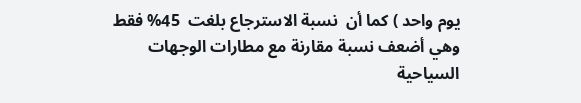يوم واحد ) كما أن  نسبة الاسترجاع بلغت  45% فقط وهي أضعف نسبة مقارنة مع مطارات الوجهات السياحية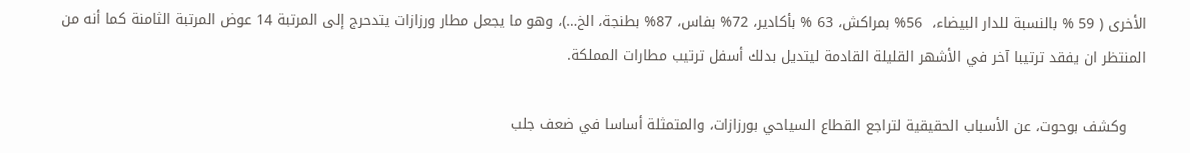الأخرى ( 59 % بالنسبة للدار البيضاء،  56% بمراكش، 63 % بأكادير، 72% بفاس، 87% بطنجة، الخ…)، وهو ما يجعل مطار ورزازات يتدحرج إلى المرتبة 14 عوض المرتبة الثامنة كما أنه من المنتظر ان يفقد ترتيبا آخر في الأشهر القليلة القادمة ليتديل بدلك أسفل ترتيب مطارات المملكة.

    وكشف بوحوت، عن الأسباب الحقيقية لتراجع القطاع السياحي بورزازات، والمتمثلة أساسا في ضعف جلب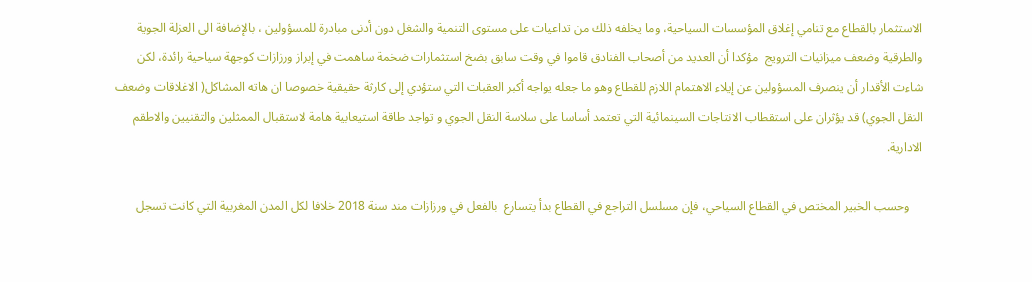الاستثمار بالقطاع مع تنامي إغلاق المؤسسات السياحية، وما يخلفه ذلك من تداعيات على مستوى التنمية والشغل دون أدنى مبادرة للمسؤولين ، بالإضافة الى العزلة الجوية والطرقية وضعف ميزانيات الترويج  مؤكدا أن العديد من أصحاب الفنادق قاموا في وقت سابق بضخ استثمارات ضخمة ساهمت في إبراز ورزازات كوجهة سياحية رائدة، لكن شاءت الأقدار أن ينصرف المسؤولين عن إيلاء الاهتمام اللازم للقطاع وهو ما جعله يواجه أكبر العقبات التي ستؤدي إلى كارثة حقيقية خصوصا ان هاته المشاكل( الاغلاقات وضعف النقل الجوي) قد يؤثران على استقطاب الانتاجات السينمائية التي تعتمد أساسا على سلاسة النقل الجوي و تواجد طاقة استيعابية هامة لاستقبال الممثلين والتقنيين والاطقم الادارية.

    وحسب الخبير المختص في القطاع السياحي، فإن مسلسل التراجع في القطاع بدأ يتسارع  بالفعل في ورزازات مند سنة 2018 خلافا لكل المدن المغربية التي كانت تسجل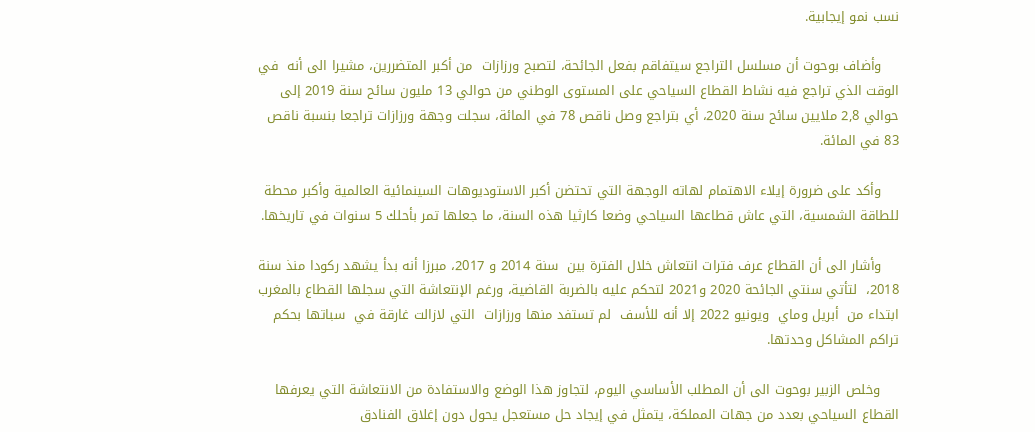نسب نمو إيجابية.

    وأضاف بوحوت أن مسلسل التراجع سيتفاقم بفعل الجائحة، لتصبح ورزازات  من أكبر المتضررين، مشيرا الى أنه  في الوقت الذي تراجع فيه نشاط القطاع السياحي على المستوى الوطني من حوالي 13 مليون سائح سنة 2019 إلى حوالي 2,8 ملايين سائح سنة 2020، أي بتراجع وصل ناقص 78 في المائة، سجلت وجهة ورزازات تراجعا بنسبة ناقص 83 في المائة.

    وأكد على ضرورة إيلاء الاهتمام لهاته الوجهة التي تحتضن أكبر الاستوديوهات السينمائية العالمية وأكبر محطة للطاقة الشمسية، التي عاش قطاعها السياحي وضعا كارثيا هذه السنة، ما جعلها تمر بأحلك 5 سنوات في تاريخها.

    وأشار الى أن القطاع عرف فترات انتعاش خلال الفترة بين  سنة 2014 و 2017، مبرزا أنه بدأ يشهد ركودا منذ سنة 2018،  لتأتي سنتي الجائحة 2020 و2021 لتحكم عليه بالضربة القاضية، ورغم الإنتعاشة التي سجلها القطاع بالمغرب ابتداء من  أبريل وماي  ويونيو 2022 إلا أنه للأسف  لم تستفد منها ورزازات  التي لازالت غارقة في  سباتها بحكم تراكم المشاكل وحدتها.

    وخلص الزبير بوحوت الى أن المطلب الأساسي اليوم، لتجاوز هذا الوضع والاستفادة من الانتعاشة التي يعرفها القطاع السياحي بعدد من جهات المملكة، يتمثل في إيجاد حل مستعجل يحول دون إغلاق الفنادق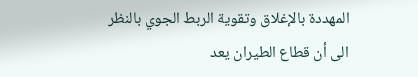المهددة بالإغلاق وتقوية الربط الجوي بالنظر الى أن قطاع الطيران يعد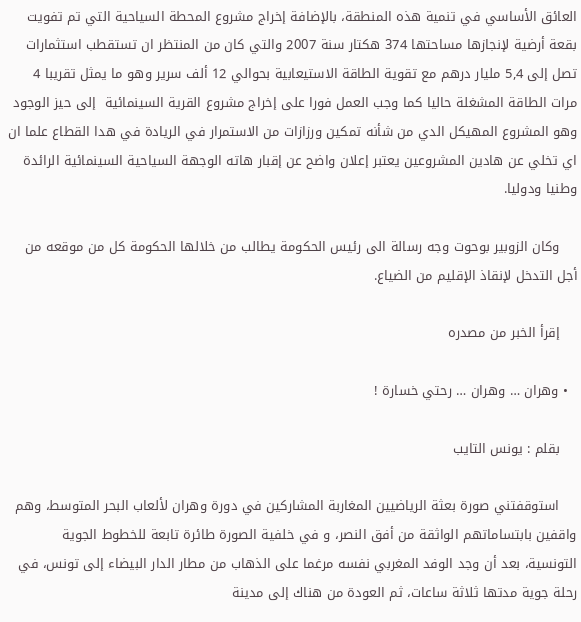العائق الأساسي في تنمية هذه المنطقة، بالإضافة إخراج مشروع المحطة السياحية التي تم تفويت بقعة أرضية لإنجازها مساحتها 374 هكتار سنة 2007 والتي كان من المنتظر ان تستقطب استثمارات تصل إلى 5,4 مليار درهم مع تقوية الطاقة الاستيعابية بحوالي 12 ألف سرير وهو ما يمثل تقريبا 4 مرات الطاقة المشغلة حاليا كما وجب العمل فورا على إخراج مشروع القرية السينمائية  إلى حيز الوجود وهو المشروع المهيكل الدي من شأنه تمكين ورزازات من الاستمرار في الريادة في هدا القطاع علما ان اي تخلي عن هادين المشروعين يعتبر إعلان واضح عن إقبار هاته الوجهة السياحية السينمائية الرائدة وطنيا ودوليا.

    وكان الزوبير بوحوت وجه رسالة الى رئيس الحكومة يطالب من خلالها الحكومة كل من موقعه من أجل التدخل لإنقاذ الإقليم من الضياع.

    إقرأ الخبر من مصدره

  • وهران … وهران … رحتي خسارة !

    بقلم : يونس التايب

    استوقفتني صورة بعثة الرياضيين المغاربة المشاركين في دورة وهران لألعاب البحر المتوسط، وهم واقفين بابتساماتهم الواثقة من أفق النصر، و في خلفية الصورة طائرة تابعة للخطوط الجوية التونسية، بعد أن وجد الوفد المغربي نفسه مرغما على الذهاب من مطار الدار البيضاء إلى تونس، في رحلة جوية مدتها ثلاثة ساعات، ثم العودة من هناك إلى مدينة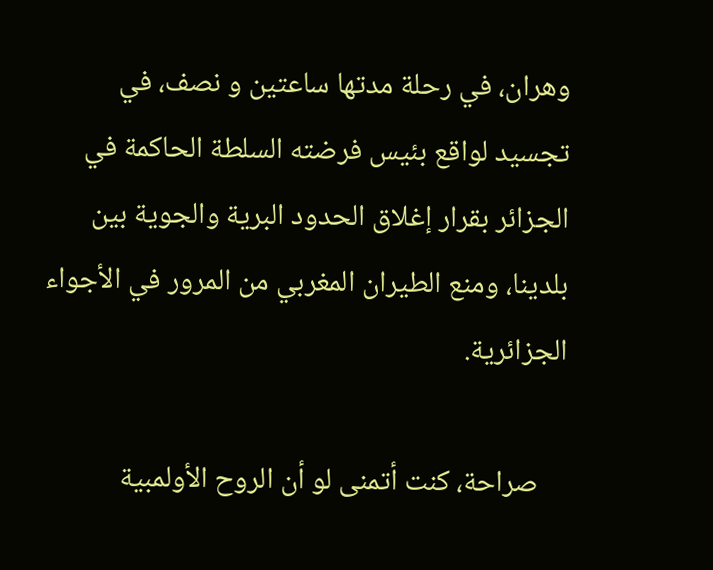وهران، في رحلة مدتها ساعتين و نصف، في تجسيد لواقع بئيس فرضته السلطة الحاكمة في الجزائر بقرار إغلاق الحدود البرية والجوية بين بلدينا، ومنع الطيران المغربي من المرور في الأجواء الجزائرية.

    صراحة، كنت أتمنى لو أن الروح الأولمبية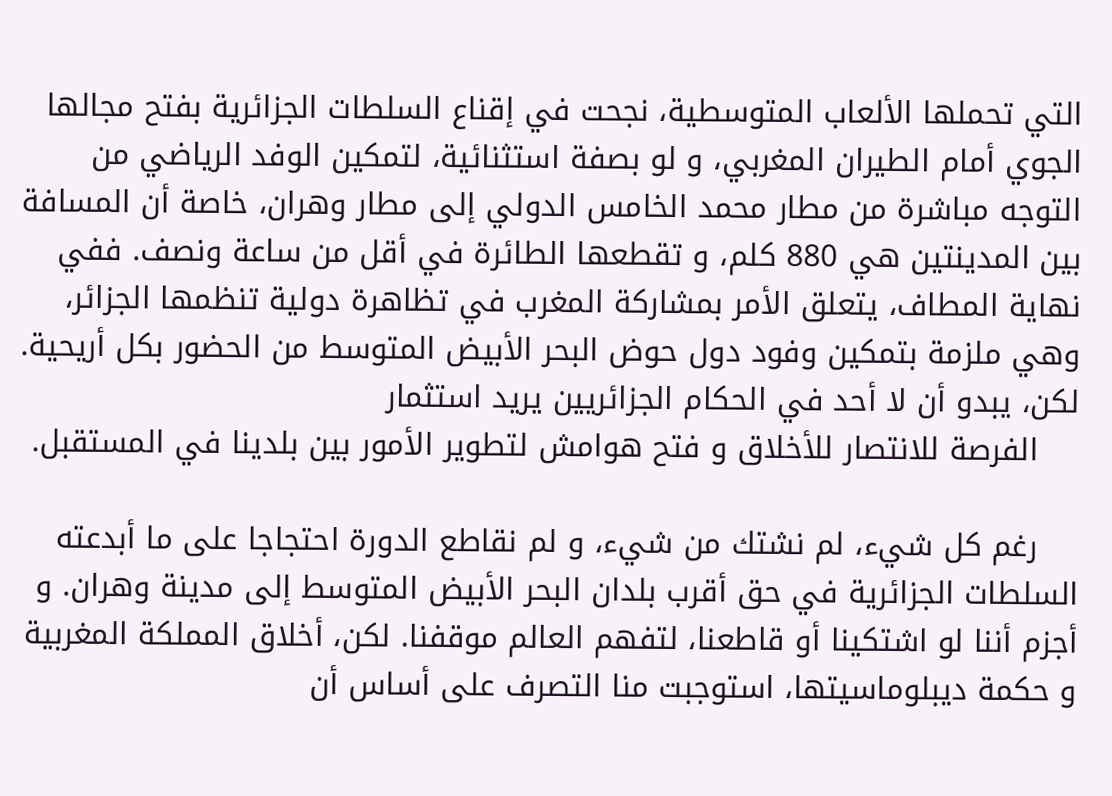التي تحملها الألعاب المتوسطية، نجحت في إقناع السلطات الجزائرية بفتح مجالها الجوي أمام الطيران المغربي، و لو بصفة استثنائية، لتمكين الوفد الرياضي من التوجه مباشرة من مطار محمد الخامس الدولي إلى مطار وهران، خاصة أن المسافة بين المدينتين هي 880 كلم، و تقطعها الطائرة في أقل من ساعة ونصف. ففي نهاية المطاف، يتعلق الأمر بمشاركة المغرب في تظاهرة دولية تنظمها الجزائر، وهي ملزمة بتمكين وفود دول حوض البحر الأبيض المتوسط من الحضور بكل أريحية. لكن، يبدو أن لا أحد في الحكام الجزائريين يريد استثمار
    الفرصة للانتصار للأخلاق و فتح هوامش لتطوير الأمور بين بلدينا في المستقبل.

    رغم كل شيء، لم نشتك من شيء، و لم نقاطع الدورة احتجاجا على ما أبدعته السلطات الجزائرية في حق أقرب بلدان البحر الأبيض المتوسط إلى مدينة وهران. و أجزم أننا لو اشتكينا أو قاطعنا، لتفهم العالم موقفنا. لكن، أخلاق المملكة المغربية و حكمة ديبلوماسيتها، استوجبت منا التصرف على أساس أن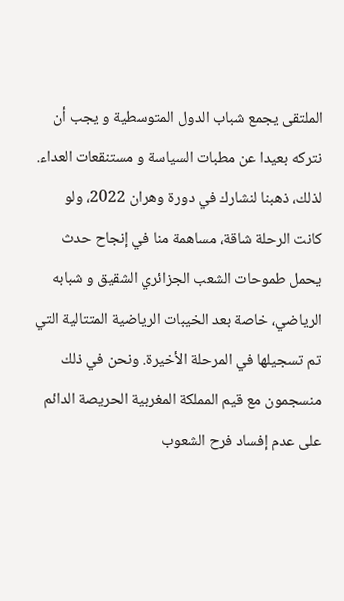الملتقى يجمع شباب الدول المتوسطية و يجب أن نتركه بعيدا عن مطبات السياسة و مستنقعات العداء. لذلك، ذهبنا لنشارك في دورة وهران 2022، ولو كانت الرحلة شاقة، مساهمة منا في إنجاح حدث يحمل طموحات الشعب الجزائري الشقيق و شبابه الرياضي، خاصة بعد الخيبات الرياضية المتتالية التي تم تسجيلها في المرحلة الأخيرة. ونحن في ذلك منسجمون مع قيم المملكة المغربية الحريصة الدائم على عدم إفساد فرح الشعوب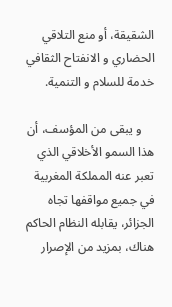الشقيقة، أو منع التلاقي الحضاري و الانفتاح الثقافي خدمة للسلام و التنمية.

    و يبقى من المؤسف، أن هذا السمو الأخلاقي الذي تعبر عنه المملكة المغربية في جميع مواقفها تجاه الجزائر، يقابله النظام الحاكم هناك، بمزيد من الإصرار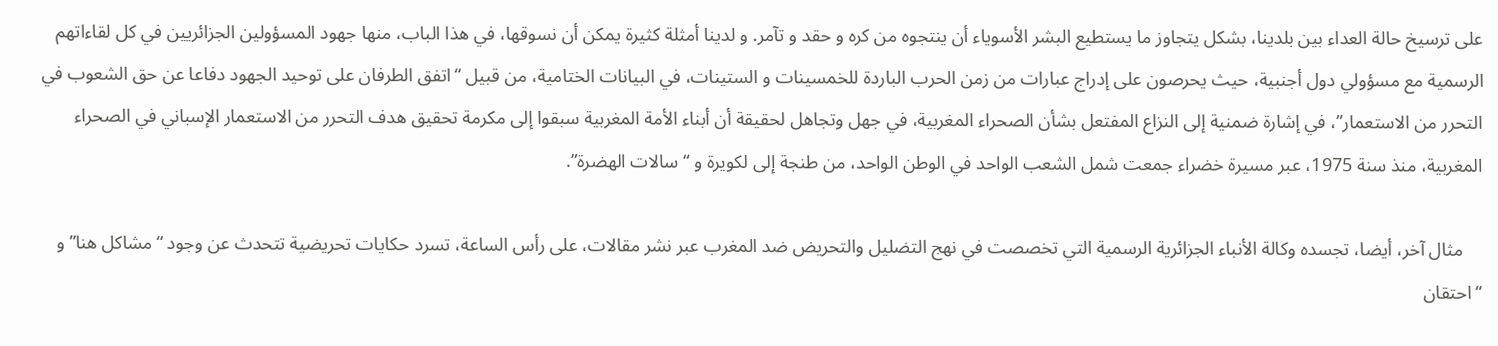على ترسيخ حالة العداء بين بلدينا، بشكل يتجاوز ما يستطيع البشر الأسوياء أن ينتجوه من كره و حقد و تآمر. و لدينا أمثلة كثيرة يمكن أن نسوقها، في هذا الباب، منها جهود المسؤولين الجزائريين في كل لقاءاتهم الرسمية مع مسؤولي دول أجنبية، حيث يحرصون على إدراج عبارات من زمن الحرب الباردة للخمسينات و الستينات، في البيانات الختامية، من قبيل “اتفق الطرفان على توحيد الجهود دفاعا عن حق الشعوب في التحرر من الاستعمار”، في إشارة ضمنية إلى النزاع المفتعل بشأن الصحراء المغربية، في جهل وتجاهل لحقيقة أن أبناء الأمة المغربية سبقوا إلى مكرمة تحقيق هدف التحرر من الاستعمار الإسباني في الصحراء المغربية، منذ سنة 1975، عبر مسيرة خضراء جمعت شمل الشعب الواحد في الوطن الواحد، من طنجة إلى لكويرة و “سالات الهضرة”.

    مثال آخر، أيضا، تجسده وكالة الأنباء الجزائرية الرسمية التي تخصصت في نهج التضليل والتحريض ضد المغرب عبر نشر مقالات، على رأس الساعة، تسرد حكايات تحريضية تتحدث عن وجود “مشاكل هنا” و “احتقان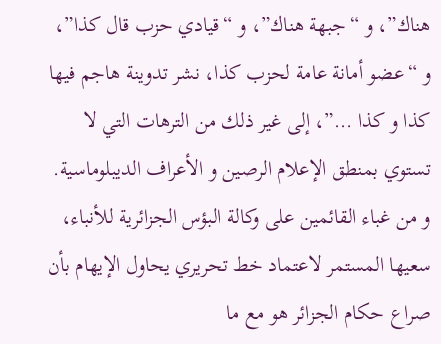هناك”، و “جبهة هناك”، و “قيادي حزب قال كذا”، و “عضو أمانة عامة لحزب كذا، نشر تدوينة هاجم فيها كذا و كذا …”، إلى غير ذلك من الترهات التي لا تستوي بمنطق الإعلام الرصين و الأعراف الديبلوماسية. و من غباء القائمين على وكالة البؤس الجزائرية للأنباء، سعيها المستمر لاعتماد خط تحريري يحاول الإيهام بأن صراع حكام الجزائر هو مع ما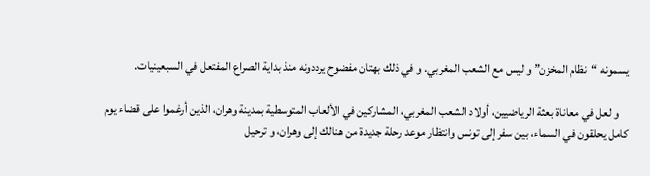يسمونه “نظام المخزن” و ليس مع الشعب المغربي. و في ذلك بهتان مفضوح يرددونه منذ بداية الصراع المفتعل في السبعينيات.

    و لعل في معاناة بعثة الرياضيين، أولاد الشعب المغربي، المشاركين في الألعاب المتوسطية بمدينة وهران، الذين أرغموا على قضاء يوم كامل يحلقون في السماء، بين سفر إلى تونس وانتظار موعد رحلة جديدة من هنالك إلى وهران، و ترحيل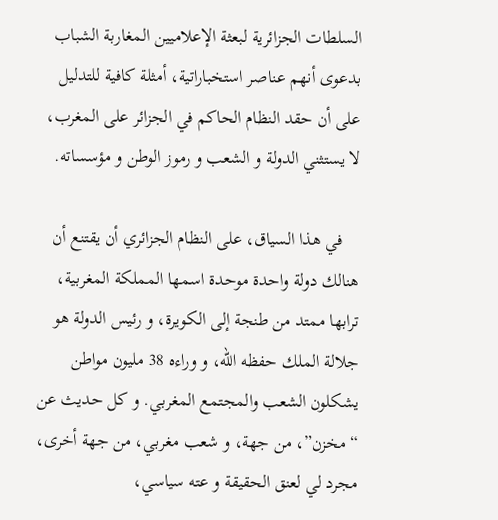السلطات الجزائرية لبعثة الإعلاميين المغاربة الشباب بدعوى أنهم عناصر استخباراتية، أمثلة كافية للتدليل على أن حقد النظام الحاكم في الجزائر على المغرب، لا يستثني الدولة و الشعب و رموز الوطن و مؤسساته.

    في هذا السياق، على النظام الجزائري أن يقتنع أن هنالك دولة واحدة موحدة اسمها المملكة المغربية، ترابها ممتد من طنجة إلى الكويرة، و رئيس الدولة هو جلالة الملك حفظه الله، و وراءه 38 مليون مواطن يشكلون الشعب والمجتمع المغربي. و كل حديث عن “مخزن”، من جهة، و شعب مغربي، من جهة أخرى، مجرد لي لعنق الحقيقة و عته سياسي،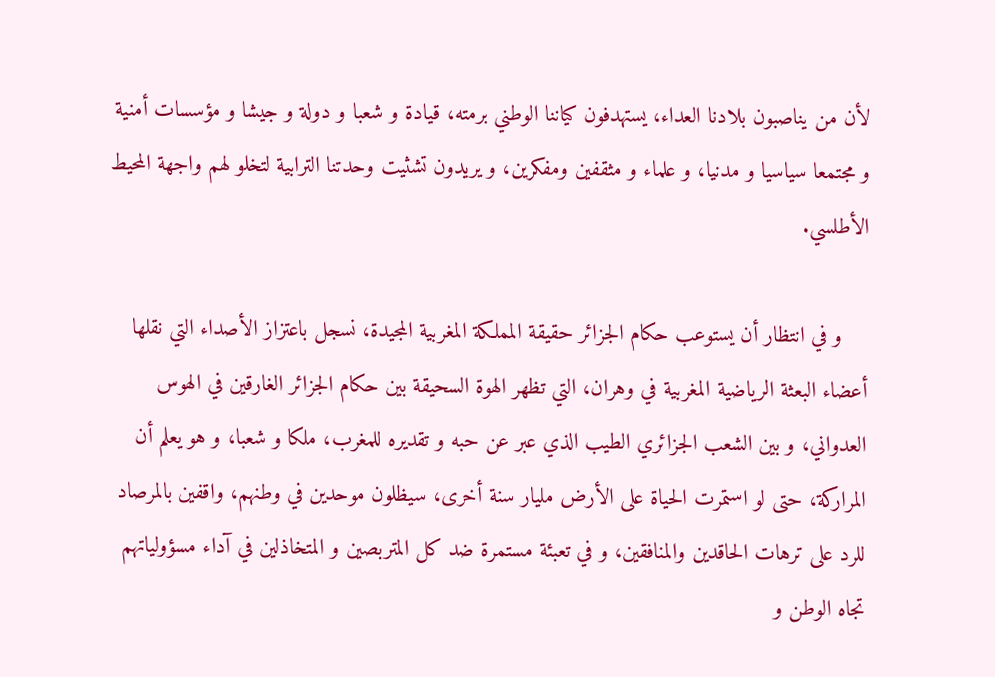لأن من يناصبون بلادنا العداء، يستهدفون كياننا الوطني برمته، قيادة و شعبا و دولة و جيشا و مؤسسات أمنية و مجتمعا سياسيا و مدنيا، و علماء و مثقفين ومفكرين، و يريدون تشثيت وحدتنا الترابية لتخلو لهم واجهة المحيط الأطلسي.

    و في انتظار أن يستوعب حكام الجزائر حقيقة المملكة المغربية المجيدة، نسجل باعتزاز الأصداء التي نقلها أعضاء البعثة الرياضية المغربية في وهران، التي تظهر الهوة السحيقة بين حكام الجزائر الغارقين في الهوس العدواني، و بين الشعب الجزائري الطيب الذي عبر عن حبه و تقديره للمغرب، ملكا و شعبا، و هو يعلم أن المراركة، حتى لو استمرت الحياة على الأرض مليار سنة أخرى، سيظلون موحدين في وطنهم، واقفين بالمرصاد للرد على ترهات الحاقدين والمنافقين، و في تعبئة مستمرة ضد كل المتربصين و المتخاذلين في آداء مسؤولياتهم تجاه الوطن و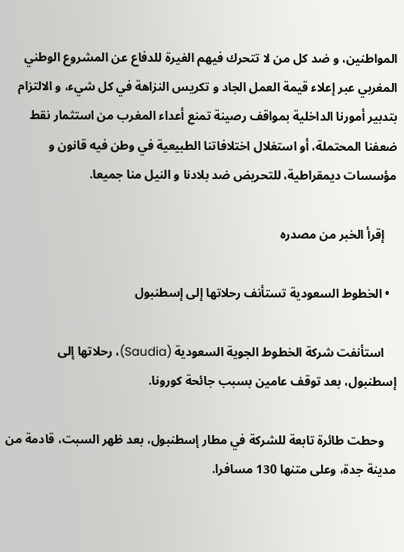المواطنين، و ضد كل من لا تتحرك فيهم الغيرة للدفاع عن المشروع الوطني المغربي عبر إعلاء قيمة العمل الجاد و تكريس النزاهة في كل شيء، و الالتزام بتدبير أمورنا الداخلية بمواقف رصينة تمنع أعداء المغرب من استثمار نقط ضعفنا المحتملة، أو استغلال اختلافاتنا الطبيعية في وطن فيه قانون و مؤسسات ديمقراطية، للتحريض ضد بلادنا و النيل منا جميعا.

    إقرأ الخبر من مصدره

  • الخطوط السعودية تستأنف رحلاتها إلى إسطنبول

    استأنفت شركة الخطوط الجوية السعودية (Saudia)، رحلاتها إلى إسطنبول، بعد توقف عامين بسبب جائحة كورونا.

    وحطت طائرة تابعة للشركة في مطار إسطنبول، بعد ظهر السبت، قادمة من مدينة جدة، وعلى متنها 130 مسافرا.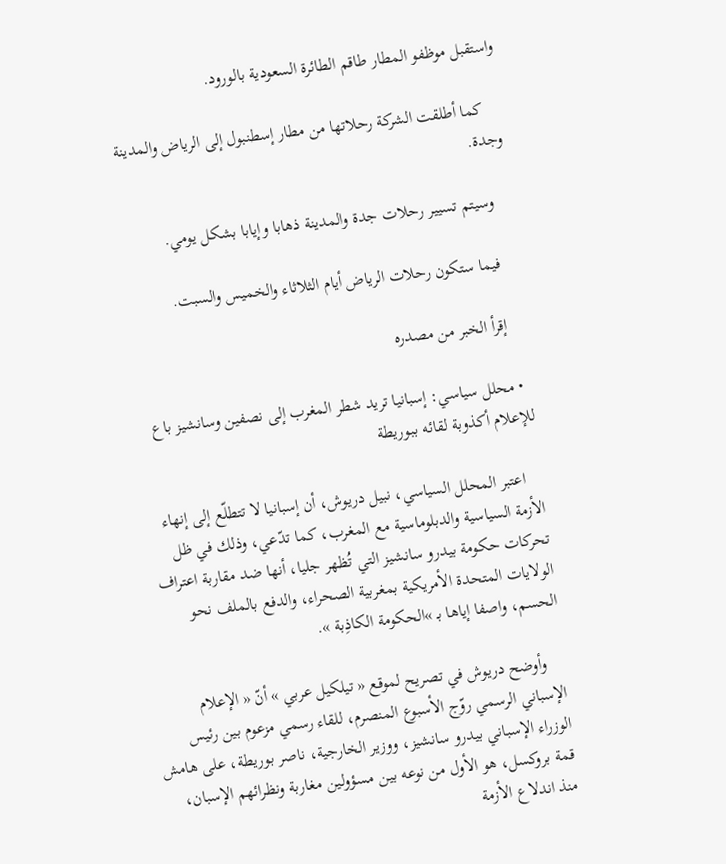واستقبل موظفو المطار طاقم الطائرة السعودية بالورود.

    كما أطلقت الشركة رحلاتها من مطار إسطنبول إلى الرياض والمدينة وجدة.

    وسيتم تسيير رحلات جدة والمدينة ذهابا وإيابا بشكل يومي.

    فيما ستكون رحلات الرياض أيام الثلاثاء والخميس والسبت.

    إقرأ الخبر من مصدره

  • محلل سياسي: إسبانيا تريد شطر المغرب إلى نصفين وسانشيز باع للإعلام أكذوبة لقائه ببوريطة

    اعتبر المحلل السياسي، نبيل دريوش، أن إسبانيا لا تتطلّع إلى إنهاء الأزمة السياسية والدبلوماسية مع المغرب، كما تدّعي، وذلك في ظل تحركات حكومة بيدرو سانشيز التي تُظهر جليا، أنها ضد مقاربة اعتراف الولايات المتحدة الأمريكية بمغربية الصحراء، والدفع بالملف نحو الحسم، واصفا إياها بـ »الحكومة الكاذِبة ».

    وأوضح دريوش في تصريح لموقع « تيلكيل عربي » أنّ « الإعلام الإسباني الرسمي روّج الأسبوع المنصرم، للقاء رسمي مزعوم بين رئيس الوزراء الإسباني بيدرو سانشيز، ووزير الخارجية، ناصر بوريطة، على هامش قمة بروكسل، هو الأول من نوعه بين مسؤولين مغاربة ونظرائهم الإسبان، منذ اندلاع الأزمة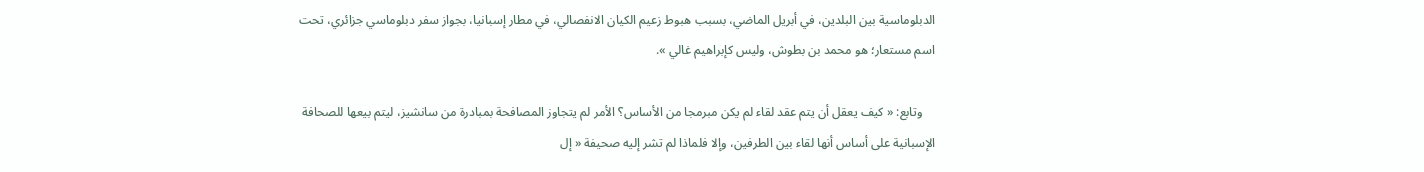الدبلوماسية بين البلدين، في أبريل الماضي، بسبب هبوط زعيم الكيان الانفصالي، في مطار إسبانيا، بجواز سفر دبلوماسي جزائري، تحت اسم مستعار؛ هو محمد بن بطوش، وليس كإبراهيم غالي ».

    وتابع: « كيف يعقل أن يتم عقد لقاء لم يكن مبرمجا من الأساس؟ الأمر لم يتجاوز المصافحة بمبادرة من سانشيز، ليتم بيعها للصحافة الإسبانية على أساس أنها لقاء بين الطرفين، وإلا فلماذا لم تشر إليه صحيفة « إل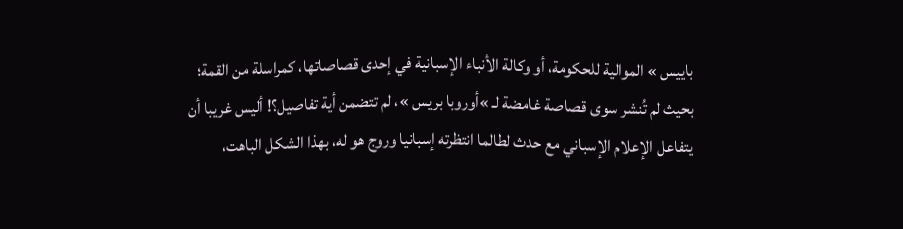باييس » الموالية للحكومة، أو وكالة الأنباء الإسبانية في إحدى قصاصاتها، كمراسلة من القمة؛ بحيث لم تُنشر سوى قصاصة غامضة لـ »أوروبا بريس »، لم تتضمن أية تفاصيل؟! أليس غريبا أن يتفاعل الإعلام الإسباني مع حدث لطالما انتظرته إسبانيا وروج هو له، بهذا الشكل الباهت،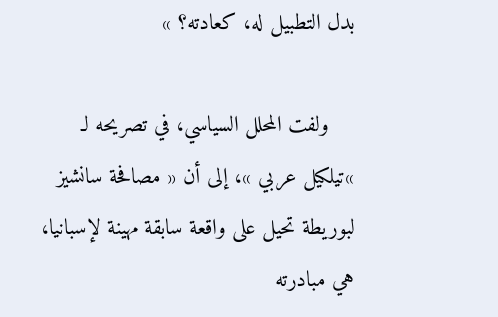بدل التطبيل له، كعادته؟ »

    ولفت المحلل السياسي، في تصريحه لـ »تيلكيل عربي »، إلى أن « مصافحة سانشيز لبوريطة تحيل على واقعة سابقة مهينة لإسبانيا، هي مبادرته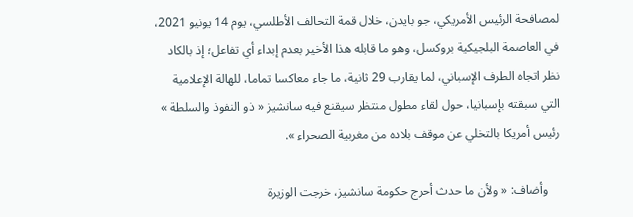لمصافحة الرئيس الأمريكي، جو بايدن، خلال قمة التحالف الأطلسي، يوم 14 يونيو 2021، في العاصمة البلجيكية بروكسل، وهو ما قابله هذا الأخير بعدم إبداء أي تفاعل؛ إذ بالكاد نظر اتجاه الطرف الإسباني، لما يقارب 29 ثانية، ما جاء معاكسا تماما، للهالة الإعلامية التي سبقته بإسبانيا، حول لقاء مطول منتظر سيقنع فيه سانشيز « ذو النفوذ والسلطة » رئيس أمريكا بالتخلي عن موقف بلاده من مغربية الصحراء ».

    وأضاف: « ولأن ما حدث أحرج حكومة سانشيز، خرجت الوزيرة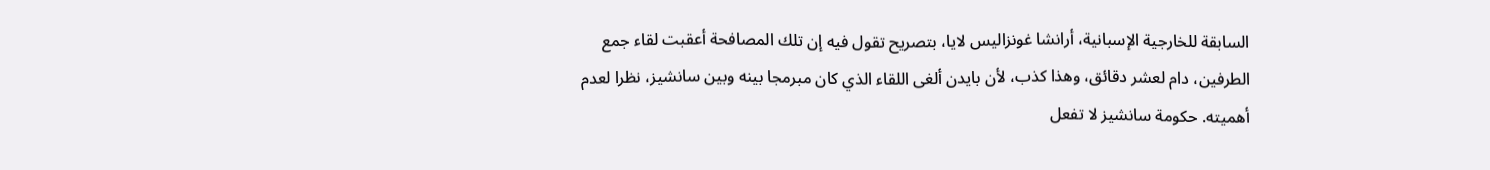السابقة للخارجية الإسبانية، أرانشا غونزاليس لايا، بتصريح تقول فيه إن تلك المصافحة أعقبت لقاء جمع الطرفين، دام لعشر دقائق، وهذا كذب، لأن بايدن ألغى اللقاء الذي كان مبرمجا بينه وبين سانشيز، نظرا لعدم أهميته. حكومة سانشيز لا تفعل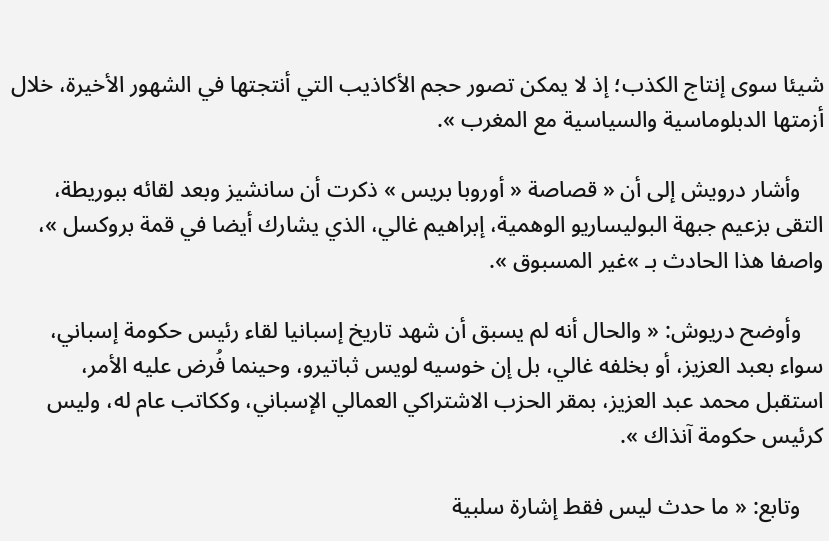شيئا سوى إنتاج الكذب؛ إذ لا يمكن تصور حجم الأكاذيب التي أنتجتها في الشهور الأخيرة، خلال أزمتها الدبلوماسية والسياسية مع المغرب ».

    وأشار درويش إلى أن « قصاصة « أوروبا بريس » ذكرت أن سانشيز وبعد لقائه ببوريطة، التقى بزعيم جبهة البوليساريو الوهمية، إبراهيم غالي، الذي يشارك أيضا في قمة بروكسل »، واصفا هذا الحادث بـ »غير المسبوق ».

    وأوضح دريوش: « والحال أنه لم يسبق أن شهد تاريخ إسبانيا لقاء رئيس حكومة إسباني، سواء بعبد العزيز، أو بخلفه غالي، بل إن خوسيه لويس ثباتيرو، وحينما فُرض عليه الأمر، استقبل محمد عبد العزيز، بمقر الحزب الاشتراكي العمالي الإسباني، وككاتب عام له، وليس كرئيس حكومة آنذاك ».

    وتابع: « ما حدث ليس فقط إشارة سلبية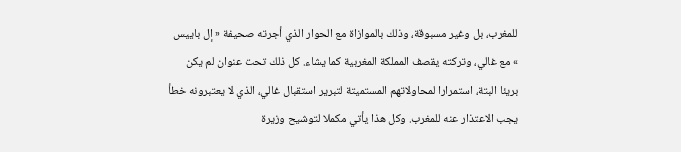للمغرب، بل وغير مسبوقة، وذلك بالموازاة مع الحوار الذي أجرته صحيفة « إل باييس » مع غالي، وتركته يقصف المملكة المغربية كما يشاء. كل ذلك تحت عنوان لم يكن بريئا البتة، استمرارا لمحاولاتهم المستميتة لتبرير استقبال غالي، الذي لا يعتبرونه خطأ يجب الاعتذار عنه للمغرب. وكل هذا يأتي مكملا لتوشيح وزيرة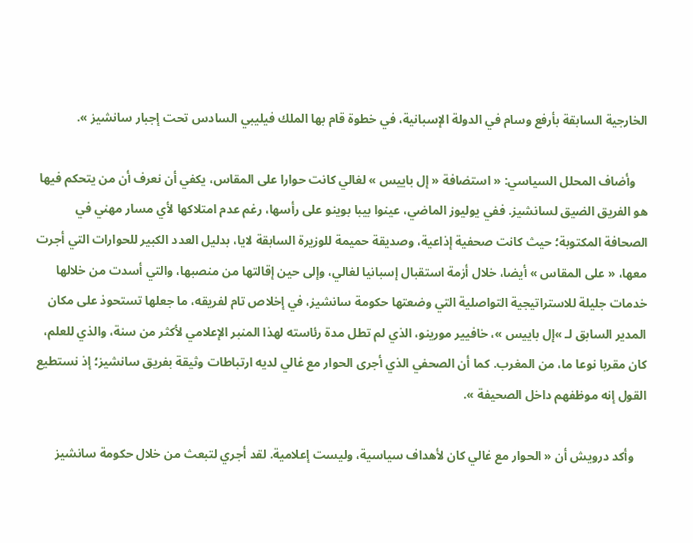الخارجية السابقة بأرفع وسام في الدولة الإسبانية، في خطوة قام بها الملك فيليبي السادس تحت إجبار سانشيز ».

    وأضاف المحلل السياسي: « استضافة « إل باييس » لغالي كانت حوارا على المقاس، يكفي أن نعرف أن من يتحكم فيها هو الفريق الضيق لسانشيز. ففي يوليوز الماضي، عينوا بيبا بوينو على رأسها، رغم عدم امتلاكها لأي مسار مهني في الصحافة المكتوبة؛ حيث كانت صحفية إذاعية، وصديقة حميمة للوزيرة السابقة لايا، بدليل العدد الكبير للحوارات التي أجرت معها، « على المقاس » أيضا، خلال أزمة استقبال إسبانيا لغالي، وإلى حين إقالتها من منصبها، والتي أسدت من خلالها خدمات جليلة للاستراتيجية التواصلية التي وضعتها حكومة سانشيز، في إخلاص تام لفريقه، ما جعلها تستحوذ على مكان المدير السابق لـ »إل باييس »، خافيير مورينو، الذي لم تطل مدة رئاسته لهذا المنبر الإعلامي لأكثر من سنة، والذي للعلم، كان مقربا نوعا ما، من المغرب. كما أن الصحفي الذي أجرى الحوار مع غالي لديه ارتباطات وثيقة بفريق سانشيز؛ إذ نستطيع القول إنه موظفهم داخل الصحيفة ».

    وأكد درويش أن « الحوار مع غالي كان لأهداف سياسية، وليست إعلامية. لقد أجري لتبعث من خلال حكومة سانشيز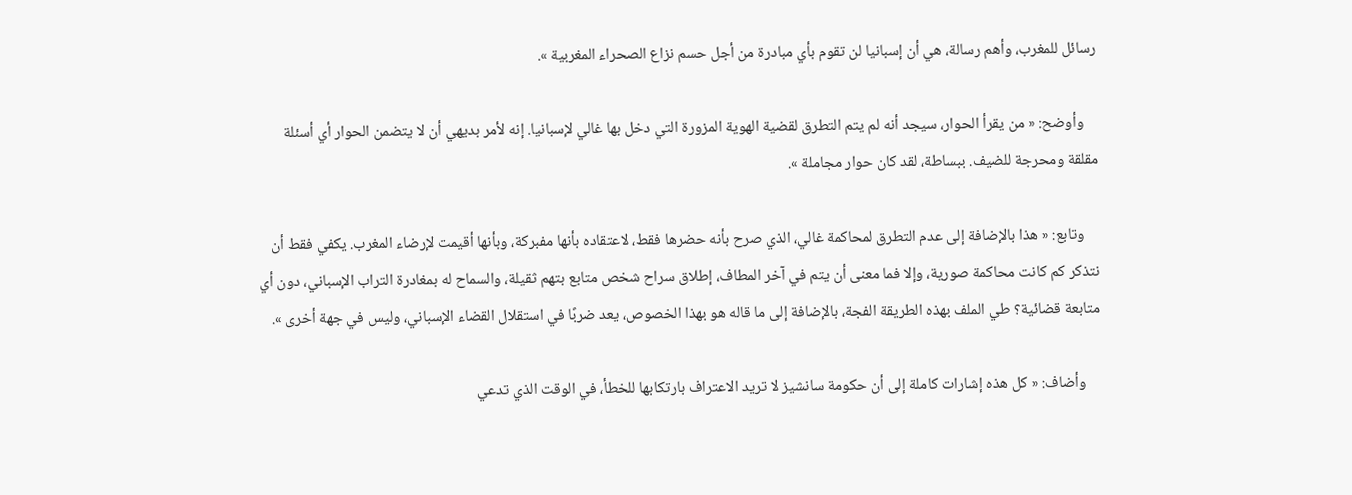رسائل للمغرب، وأهم رسالة، هي أن إسبانيا لن تقوم بأي مبادرة من أجل حسم نزاع الصحراء المغربية ».

    وأوضح: « من يقرأ الحوار، سيجد أنه لم يتم التطرق لقضية الهوية المزورة التي دخل بها غالي لإسبانيا. إنه لأمر بديهي أن لا يتضمن الحوار أي أسئلة مقلقة ومحرجة للضيف. ببساطة، لقد كان حوار مجاملة ».

    وتابع: « هذا بالإضافة إلى عدم التطرق لمحاكمة غالي، الذي صرح بأنه حضرها فقط، لاعتقاده بأنها مفبركة، وبأنها أقيمت لإرضاء المغرب. يكفي فقط أن نتذكر كم كانت محاكمة صورية، وإلا فما معنى أن يتم في آخر المطاف، إطلاق سراح شخص متابع بتهم ثقيلة، والسماح له بمغادرة التراب الإسباني، دون أي متابعة قضائية؟ طي الملف بهذه الطريقة الفجة، بالإضافة إلى ما قاله هو بهذا الخصوص، يعد ضربًا في استقلال القضاء الإسباني، وليس في جهة أخرى ».

    وأضاف: « كل هذه إشارات كاملة إلى أن حكومة سانشيز لا تريد الاعتراف بارتكابها للخطأ، في الوقت الذي تدعي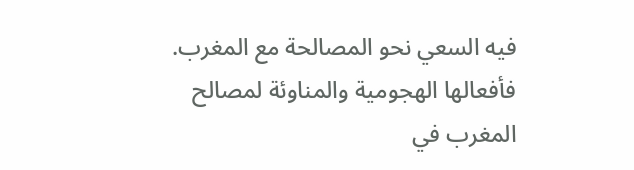فيه السعي نحو المصالحة مع المغرب. فأفعالها الهجومية والمناوئة لمصالح المغرب في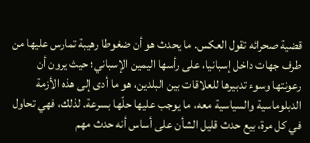قضية صحرائه تقول العكس. ما يحدث هو أن ضغوطا رهيبة تمارس عليها من طرف جهات داخل إسبانيا، على رأسها اليمين الإسباني؛ حيث يرون أن رعونتها وسوء تدبيرها للعلاقات بين البلدين، هو ما أدى إلى هذه الأزمة الدبلوماسية والسياسية معه، ما يوجب عليها حلّها بسرعة. لذلك، فهي تحاول في كل مرة، بيع حدث قليل الشأن على أساس أنه حدث مهم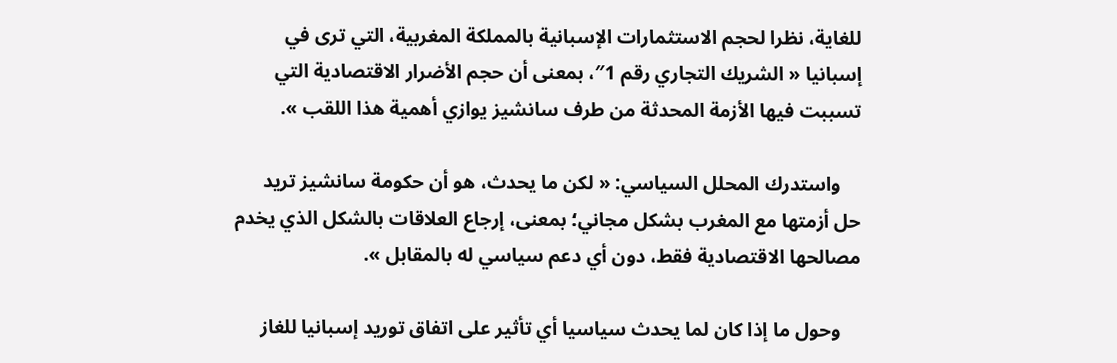للغاية، نظرا لحجم الاستثمارات الإسبانية بالمملكة المغربية، التي ترى في إسبانيا « الشريك التجاري رقم 1″، بمعنى أن حجم الأضرار الاقتصادية التي تسببت فيها الأزمة المحدثة من طرف سانشيز يوازي أهمية هذا اللقب ».

    واستدرك المحلل السياسي: « لكن ما يحدث، هو أن حكومة سانشيز تريد حل أزمتها مع المغرب بشكل مجاني؛ بمعنى، إرجاع العلاقات بالشكل الذي يخدم مصالحها الاقتصادية فقط، دون أي دعم سياسي له بالمقابل ».

    وحول ما إذا كان لما يحدث سياسيا أي تأثير على اتفاق توريد إسبانيا للغاز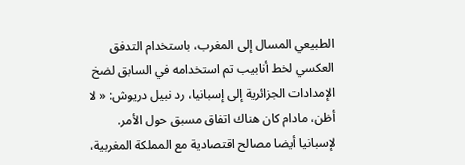الطبيعي المسال إلى المغرب، باستخدام التدفق العكسي لخط أنابيب تم استخدامه في السابق لضخ الإمدادات الجزائرية إلى إسبانيا، رد نبيل دريوش: « لا أظن، مادام كان هناك اتفاق مسبق حول الأمر. لإسبانيا أيضا مصالح اقتصادية مع المملكة المغربية،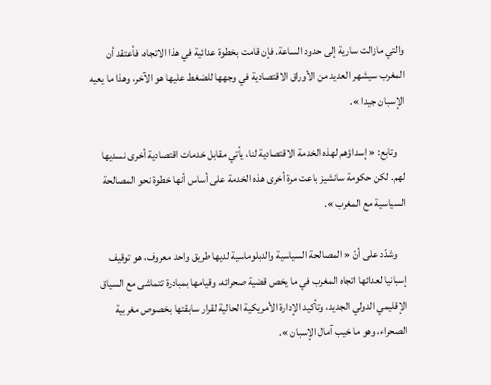والتي مازالت سارية إلى حدود الساعة. فإن قامت بخطوة عدائية في هذا الاتجاه، فأعتقد أن المغرب سيشهر العديد من الأوراق الاقتصادية في وجهها للضغط عليها هو الآخر، وهذا ما يعيه الإسبان جيدا ».

    وتابع: « إسداؤهم لهذه الخدمة الاقتصادية لنا، يأتي مقابل خدمات اقتصادية أخرى نسديها لهم. لكن حكومة سانشيز باعت مرة أخرى هذه الخدمة على أساس أنها خطوة نحو المصالحة السياسية مع المغرب ».

    وشدّد على أنّ « المصالحة السياسية والدبلوماسية لديها طريق واحد معروف، هو توقيف إسبانيا لعدائها اتجاه المغرب في ما يخص قضية صحرائه، وقيامها بمبادرة تتماشى مع السياق الإقليمي الدولي الجديد، وتأكيد الإدارة الأمريكية الحالية لقرار سابقتها بخصوص مغربية الصحراء، وهو ما خيب آمال الإسبان ».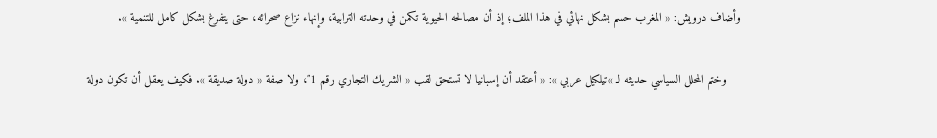وأضاف درويش: « المغرب حسم بشكل نهائي في هذا الملف؛ إذ أن مصالحه الحيوية تكمن في وحدته الترابية، وإنهاء نزاع صحرائه، حتى يتفرغ بشكل كامل للتنمية ».

    وختم المحلل السياسي حديثه لـ »تيلكيل عربي »: « أعتقد أن إسبانيا لا تستحق لقب « الشريك التجاري رقم 1″، ولا صفة « دولة صديقة ». فكيف يعقل أن تكون دولة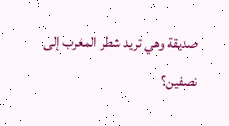صديقة وهي تريد شطر المغرب إلى نصفين؟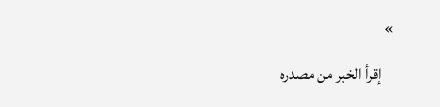»

    إقرأ الخبر من مصدره